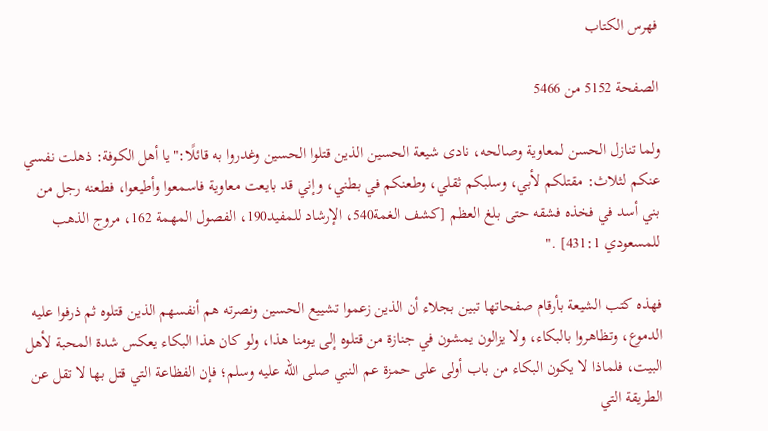فهرس الكتاب

الصفحة 5152 من 5466

ولما تنازل الحسن لمعاوية وصالحه، نادى شيعة الحسين الذين قتلوا الحسين وغدروا به قائلًا:"يا أهل الكوفة: ذهلت نفسي عنكم لثلاث: مقتلكم لأبي، وسلبكم ثقلي، وطعنكم في بطني، وإني قد بايعت معاوية فاسمعوا وأطيعوا، فطعنه رجل من بني أسد في فخذه فشقه حتى بلغ العظم [كشف الغمة540، الإرشاد للمفيد190، الفصول المهمة 162، مروج الذهب للمسعودي 431:1] ."

فهذه كتب الشيعة بأرقام صفحاتها تبين بجلاء أن الذين زعموا تشييع الحسين ونصرته هم أنفسهم الذين قتلوه ثم ذرفوا عليه الدموع، وتظاهروا بالبكاء، ولا يزالون يمشون في جنازة من قتلوه إلى يومنا هذا، ولو كان هذا البكاء يعكس شدة المحبة لأهل البيت، فلماذا لا يكون البكاء من باب أولى على حمزة عم النبي صلى الله عليه وسلم؛ فإن الفظاعة التي قتل بها لا تقل عن الطريقة التي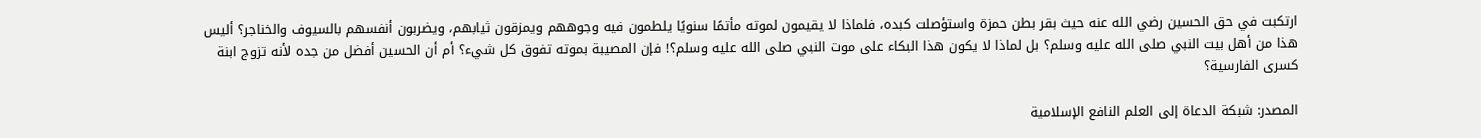ارتكبت في حق الحسين رضي الله عنه حيث بقر بطن حمزة واستؤصلت كبده، فلماذا لا يقيمون لموته مأتمًا سنويًا يلطمون فيه وجوههم ويمزقون ثيابهم، ويضربون أنفسهم بالسيوف والخناجر؟ أليس هذا من أهل بيت النبي صلى الله عليه وسلم؟ بل لماذا لا يكون هذا البكاء على موت النبي صلى الله عليه وسلم؟! فإن المصيبة بموته تفوق كل شيء؟ أم أن الحسين أفضل من جده لأنه تزوج ابنة كسرى الفارسية؟

المصدر: شبكة الدعاة إلى العلم النافع الإسلامية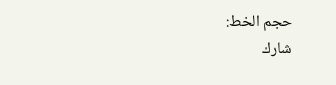حجم الخط:
شارك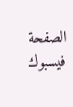الصفحة
فيسبوك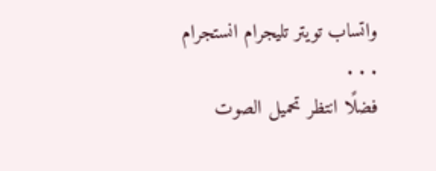واتساب تويتر تليجرام انستجرام
. . .
فضلًا انتظر تحميل الصوت